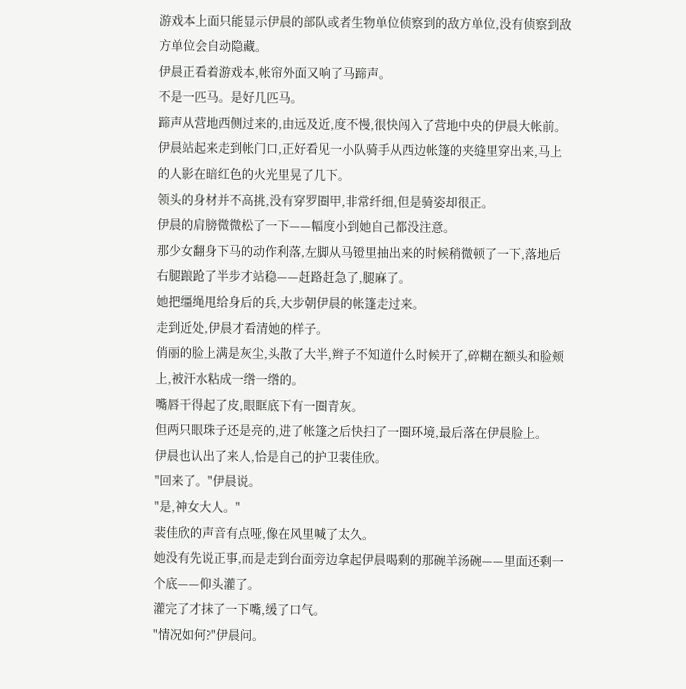游戏本上面只能显示伊晨的部队或者生物单位侦察到的敌方单位,没有侦察到敌方单位会自动隐藏。
伊晨正看着游戏本,帐帘外面又响了马蹄声。
不是一匹马。是好几匹马。
蹄声从营地西侧过来的,由远及近,度不慢,很快闯入了营地中央的伊晨大帐前。
伊晨站起来走到帐门口,正好看见一小队骑手从西边帐篷的夹缝里穿出来,马上的人影在暗红色的火光里晃了几下。
领头的身材并不高挑,没有穿罗圈甲,非常纤细,但是骑姿却很正。
伊晨的肩膀微微松了一下——幅度小到她自己都没注意。
那少女翻身下马的动作利落,左脚从马镫里抽出来的时候稍微顿了一下,落地后右腿踉跄了半步才站稳——赶路赶急了,腿麻了。
她把缰绳甩给身后的兵,大步朝伊晨的帐篷走过来。
走到近处,伊晨才看清她的样子。
俏丽的脸上满是灰尘,头散了大半,辫子不知道什么时候开了,碎糊在额头和脸颊上,被汗水粘成一绺一绺的。
嘴唇干得起了皮,眼眶底下有一圈青灰。
但两只眼珠子还是亮的,进了帐篷之后快扫了一圈环境,最后落在伊晨脸上。
伊晨也认出了来人,恰是自己的护卫裴佳欣。
"回来了。"伊晨说。
"是,神女大人。"
裴佳欣的声音有点哑,像在风里喊了太久。
她没有先说正事,而是走到台面旁边拿起伊晨喝剩的那碗羊汤碗——里面还剩一个底——仰头灌了。
灌完了才抹了一下嘴,缓了口气。
"情况如何?"伊晨问。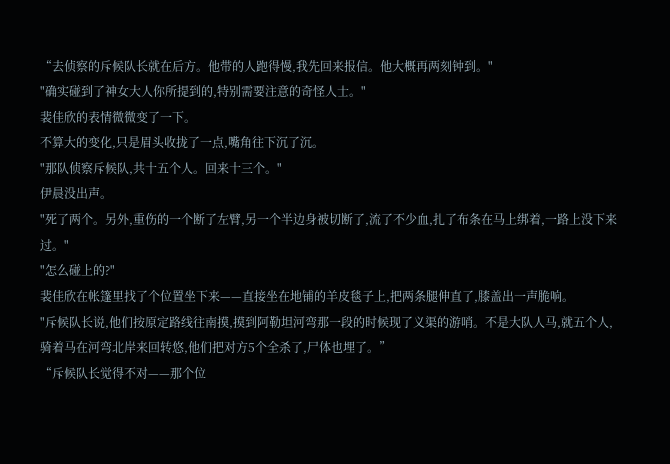“去侦察的斥候队长就在后方。他带的人跑得慢,我先回来报信。他大概再两刻钟到。"
"确实碰到了神女大人你所提到的,特别需要注意的奇怪人士。"
裴佳欣的表情微微变了一下。
不算大的变化,只是眉头收拢了一点,嘴角往下沉了沉。
"那队侦察斥候队,共十五个人。回来十三个。"
伊晨没出声。
"死了两个。另外,重伤的一个断了左臂,另一个半边身被切断了,流了不少血,扎了布条在马上绑着,一路上没下来过。"
"怎么碰上的?"
裴佳欣在帐篷里找了个位置坐下来——直接坐在地铺的羊皮毯子上,把两条腿伸直了,膝盖出一声脆响。
"斥候队长说,他们按原定路线往南摸,摸到阿勒坦河弯那一段的时候现了义渠的游哨。不是大队人马,就五个人,骑着马在河弯北岸来回转悠,他们把对方5个全杀了,尸体也埋了。”
“斥候队长觉得不对——那个位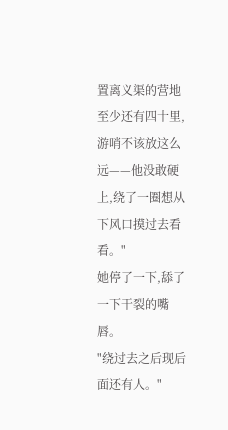置离义渠的营地至少还有四十里,游哨不该放这么远——他没敢硬上,绕了一圈想从下风口摸过去看看。"
她停了一下,舔了一下干裂的嘴唇。
"绕过去之后现后面还有人。"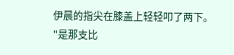伊晨的指尖在膝盖上轻轻叩了两下。
"是那支比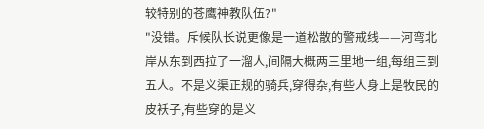较特别的苍鹰神教队伍?"
"没错。斥候队长说更像是一道松散的警戒线——河弯北岸从东到西拉了一溜人,间隔大概两三里地一组,每组三到五人。不是义渠正规的骑兵,穿得杂,有些人身上是牧民的皮袄子,有些穿的是义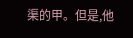渠的甲。但是,他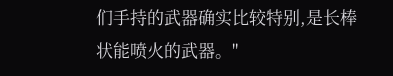们手持的武器确实比较特别,是长棒状能喷火的武器。"